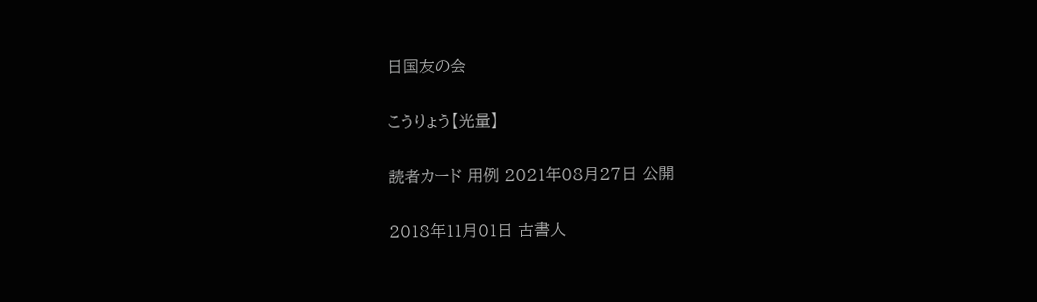日国友の会

こうりょう【光量】

読者カード 用例 2021年08月27日 公開

2018年11月01日 古書人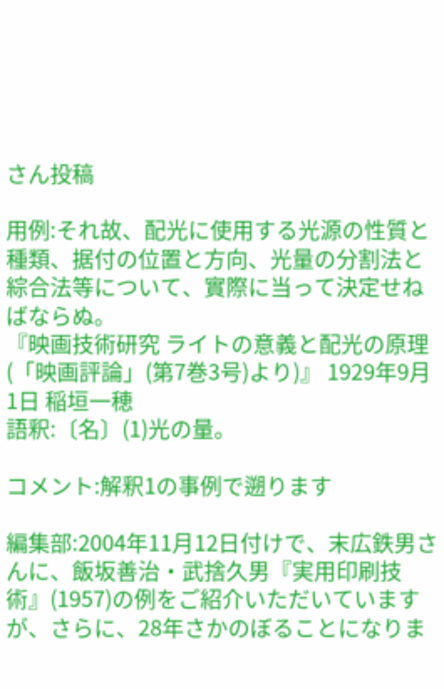さん投稿

用例:それ故、配光に使用する光源の性質と種類、据付の位置と方向、光量の分割法と綜合法等について、實際に当って決定せねばならぬ。
『映画技術研究 ライトの意義と配光の原理(「映画評論」(第7巻3号)より)』 1929年9月1日 稲垣一穂
語釈:〔名〕(1)光の量。

コメント:解釈1の事例で遡ります

編集部:2004年11月12日付けで、末広鉄男さんに、飯坂善治・武捨久男『実用印刷技術』(1957)の例をご紹介いただいていますが、さらに、28年さかのぼることになりま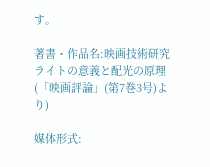す。

著書・作品名:映画技術研究 ライトの意義と配光の原理(「映画評論」(第7巻3号)より)

媒体形式: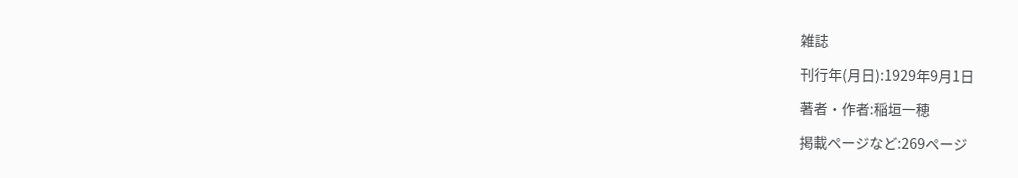雑誌

刊行年(月日):1929年9月1日

著者・作者:稲垣一穂

掲載ページなど:269ページ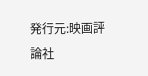発行元:映画評論社